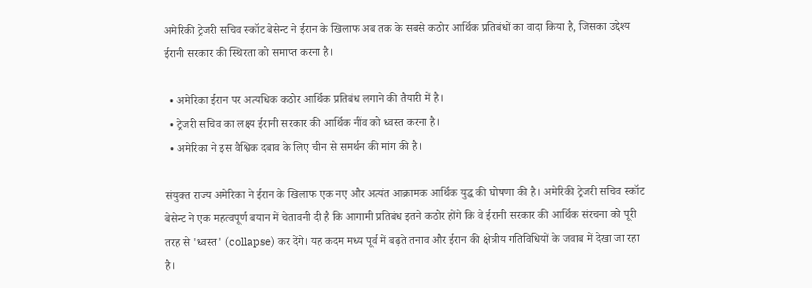अमेरिकी ट्रेजरी सचिव स्कॉट बेसेन्ट ने ईरान के खिलाफ अब तक के सबसे कठोर आर्थिक प्रतिबंधों का वादा किया है, जिसका उद्देश्य ईरानी सरकार की स्थिरता को समाप्त करना है।

  • अमेरिका ईरान पर अत्यधिक कठोर आर्थिक प्रतिबंध लगाने की तैयारी में है।
  • ट्रेजरी सचिव का लक्ष्य ईरानी सरकार की आर्थिक नींव को ध्वस्त करना है।
  • अमेरिका ने इस वैश्विक दबाव के लिए चीन से समर्थन की मांग की है।

संयुक्त राज्य अमेरिका ने ईरान के खिलाफ एक नए और अत्यंत आक्रामक आर्थिक युद्ध की घोषणा की है। अमेरिकी ट्रेजरी सचिव स्कॉट बेसेन्ट ने एक महत्वपूर्ण बयान में चेतावनी दी है कि आगामी प्रतिबंध इतने कठोर होंगे कि वे ईरानी सरकार की आर्थिक संरचना को पूरी तरह से 'ध्वस्त' (collapse) कर देंगे। यह कदम मध्य पूर्व में बढ़ते तनाव और ईरान की क्षेत्रीय गतिविधियों के जवाब में देखा जा रहा है।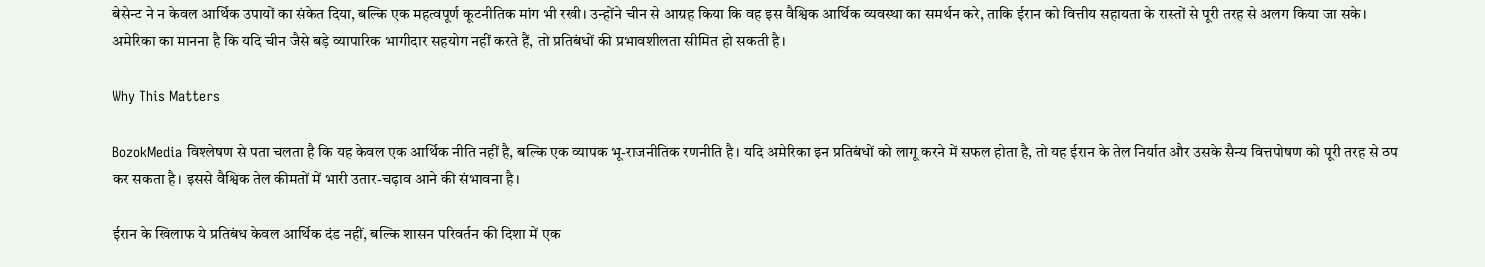बेसेन्ट ने न केवल आर्थिक उपायों का संकेत दिया, बल्कि एक महत्वपूर्ण कूटनीतिक मांग भी रखी। उन्होंने चीन से आग्रह किया कि वह इस वैश्विक आर्थिक व्यवस्था का समर्थन करे, ताकि ईरान को वित्तीय सहायता के रास्तों से पूरी तरह से अलग किया जा सके। अमेरिका का मानना है कि यदि चीन जैसे बड़े व्यापारिक भागीदार सहयोग नहीं करते हैं, तो प्रतिबंधों की प्रभावशीलता सीमित हो सकती है।

Why This Matters

BozokMedia विश्लेषण से पता चलता है कि यह केवल एक आर्थिक नीति नहीं है, बल्कि एक व्यापक भू-राजनीतिक रणनीति है। यदि अमेरिका इन प्रतिबंधों को लागू करने में सफल होता है, तो यह ईरान के तेल निर्यात और उसके सैन्य वित्तपोषण को पूरी तरह से ठप कर सकता है। इससे वैश्विक तेल कीमतों में भारी उतार-चढ़ाव आने की संभावना है।

ईरान के खिलाफ ये प्रतिबंध केवल आर्थिक दंड नहीं, बल्कि शासन परिवर्तन की दिशा में एक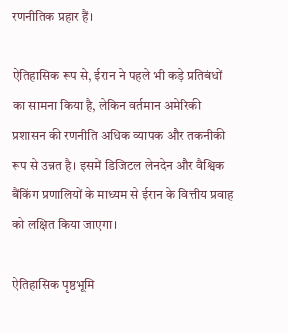रणनीतिक प्रहार हैं।

ऐतिहासिक रूप से, ईरान ने पहले भी कड़े प्रतिबंधों का सामना किया है, लेकिन वर्तमान अमेरिकी प्रशासन की रणनीति अधिक व्यापक और तकनीकी रूप से उन्नत है। इसमें डिजिटल लेनदेन और वैश्विक बैंकिंग प्रणालियों के माध्यम से ईरान के वित्तीय प्रवाह को लक्षित किया जाएगा।

ऐतिहासिक पृष्ठभूमि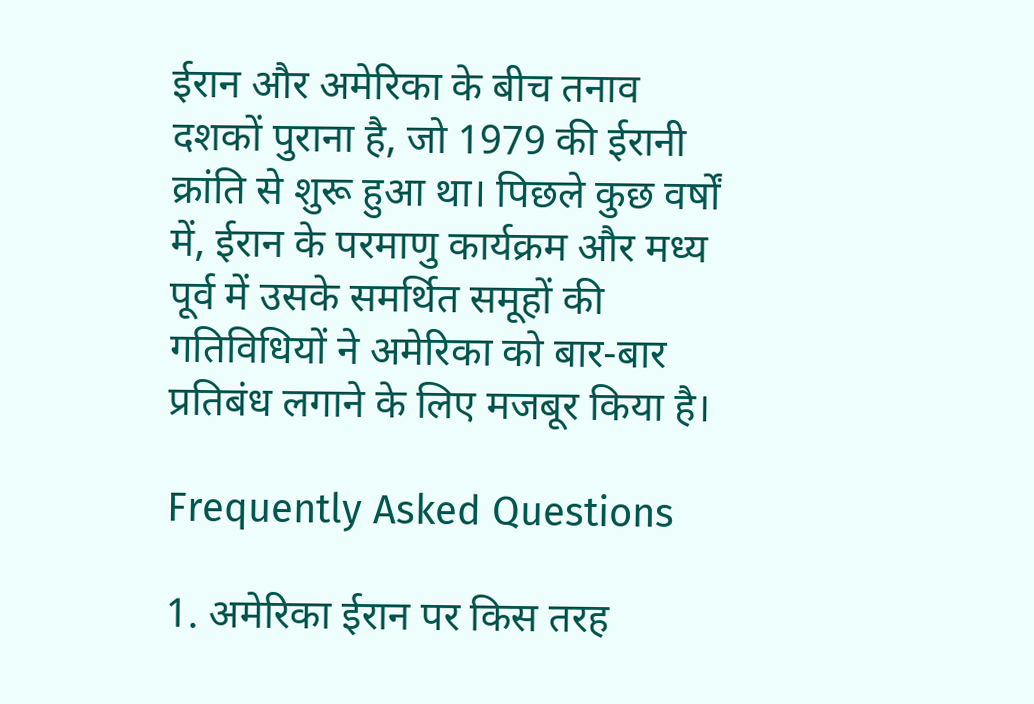ईरान और अमेरिका के बीच तनाव दशकों पुराना है, जो 1979 की ईरानी क्रांति से शुरू हुआ था। पिछले कुछ वर्षों में, ईरान के परमाणु कार्यक्रम और मध्य पूर्व में उसके समर्थित समूहों की गतिविधियों ने अमेरिका को बार-बार प्रतिबंध लगाने के लिए मजबूर किया है।

Frequently Asked Questions

1. अमेरिका ईरान पर किस तरह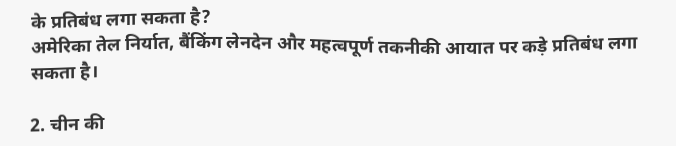के प्रतिबंध लगा सकता है?
अमेरिका तेल निर्यात, बैंकिंग लेनदेन और महत्वपूर्ण तकनीकी आयात पर कड़े प्रतिबंध लगा सकता है।

2. चीन की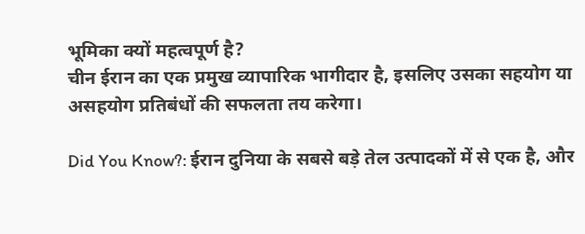भूमिका क्यों महत्वपूर्ण है?
चीन ईरान का एक प्रमुख व्यापारिक भागीदार है, इसलिए उसका सहयोग या असहयोग प्रतिबंधों की सफलता तय करेगा।

Did You Know?: ईरान दुनिया के सबसे बड़े तेल उत्पादकों में से एक है, और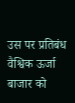उस पर प्रतिबंध वैश्विक ऊर्जा बाजार को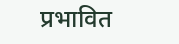प्रभावित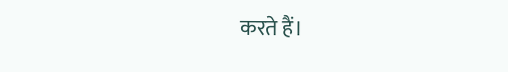करते हैं।